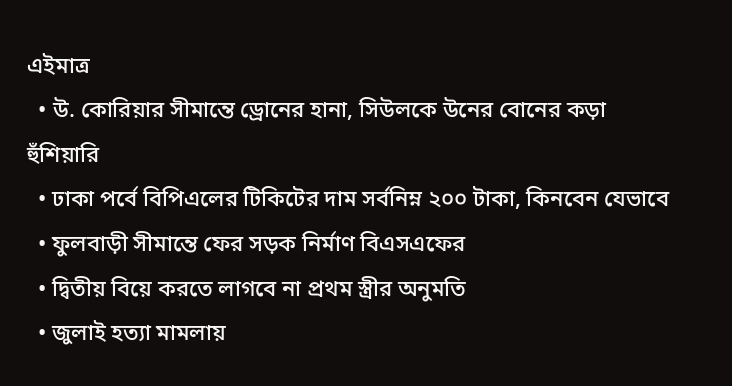এইমাত্র
  • উ. কোরিয়ার সীমান্তে ড্রোনের হানা, সিউলকে উনের বোনের কড়া হুঁশিয়ারি
  • ঢাকা পর্বে বিপিএলের টিকিটের দাম সর্বনিম্ন ২০০ টাকা, কিনবেন যেভাবে
  • ফুলবাড়ী সীমান্তে ফের সড়ক নির্মাণ বিএসএফের
  • দ্বিতীয় বিয়ে করতে লাগবে না প্রথম স্ত্রীর অনুমতি
  • জুলাই হত্যা মামলায়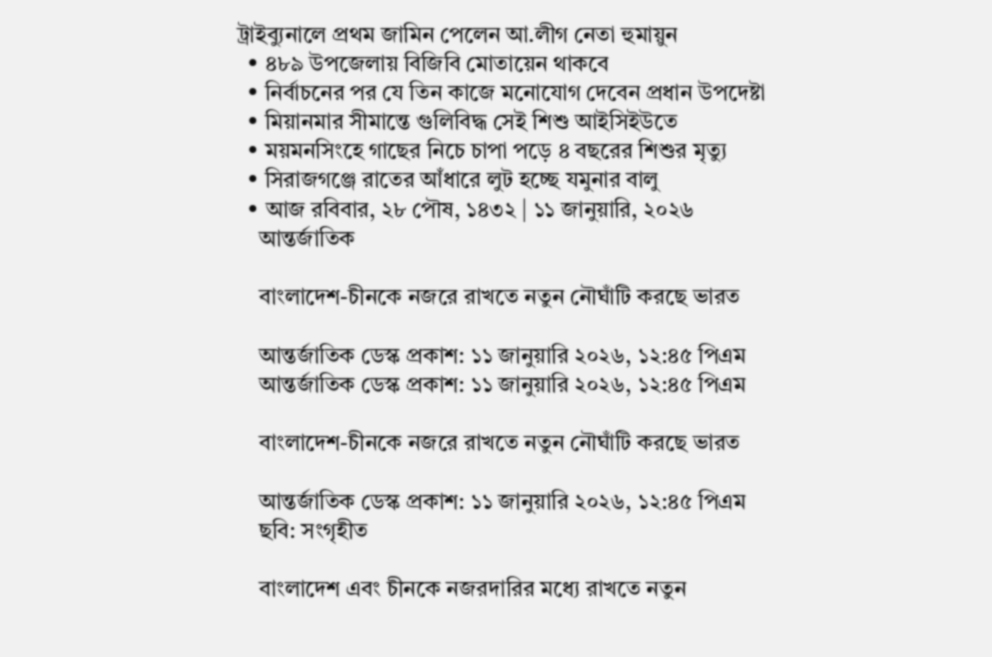ট্রাইব্যুনালে প্রথম জামিন পেলেন আ.লীগ নেতা হুমায়ুন
  • ৪৮৯ উপজেলায় বিজিবি মোতায়েন থাকবে
  • নির্বাচনের পর যে তিন কাজে মনোযোগ দেবেন প্রধান উপদেষ্টা
  • মিয়ানমার সীমান্তে গুলিবিদ্ধ সেই শিশু আইসিইউতে
  • ময়মনসিংহে গাছের নিচে চাপা পড়ে ৪ বছরের শিশুর মৃত্যু
  • সিরাজগঞ্জে রাতের আঁধারে লুট হচ্ছে যমুনার বালু
  • আজ রবিবার, ২৮ পৌষ, ১৪৩২ | ১১ জানুয়ারি, ২০২৬
    আন্তর্জাতিক

    বাংলাদেশ-চীনকে নজরে রাখতে নতুন নৌঘাঁটি করছে ভারত

    আন্তর্জাতিক ডেস্ক প্রকাশ: ১১ জানুয়ারি ২০২৬, ১২:৪৫ পিএম
    আন্তর্জাতিক ডেস্ক প্রকাশ: ১১ জানুয়ারি ২০২৬, ১২:৪৫ পিএম

    বাংলাদেশ-চীনকে নজরে রাখতে নতুন নৌঘাঁটি করছে ভারত

    আন্তর্জাতিক ডেস্ক প্রকাশ: ১১ জানুয়ারি ২০২৬, ১২:৪৫ পিএম
    ছবি: সংগৃহীত

    বাংলাদেশ এবং চীনকে নজরদারির মধ্যে রাখতে নতুন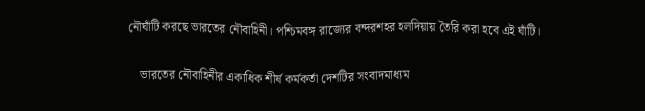নৌঘাঁটি করছে ভারতের নৌবাহিনী। পশ্চিমবঙ্গ রাজ্যের বন্দরশহর হলদিয়ায় তৈরি করা হবে এই ঘাঁটি।

    ভারতের নৌবাহিনীর একাধিক শীর্ষ কর্মকর্তা দেশটির সংবাদমাধ্যম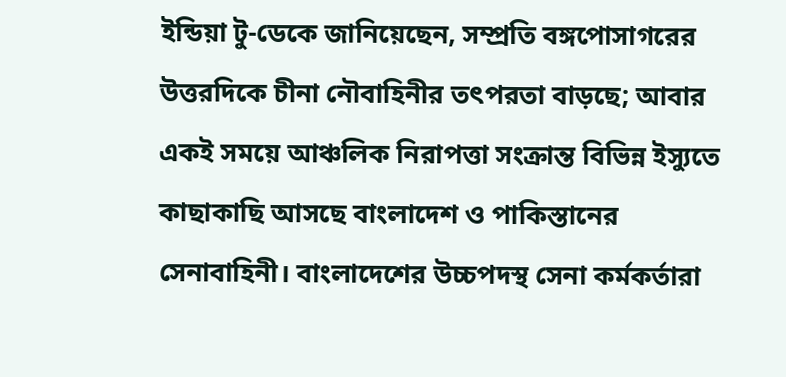ইন্ডিয়া টু-ডেকে জানিয়েছেন, সম্প্রতি বঙ্গপোসাগরের উত্তরদিকে চীনা নৌবাহিনীর তৎপরতা বাড়ছে; আবার একই সময়ে আঞ্চলিক নিরাপত্তা সংক্রান্ত বিভিন্ন ইস্যুতে কাছাকাছি আসছে বাংলাদেশ ও পাকিস্তানের সেনাবাহিনী। বাংলাদেশের উচ্চপদস্থ সেনা কর্মকর্তারা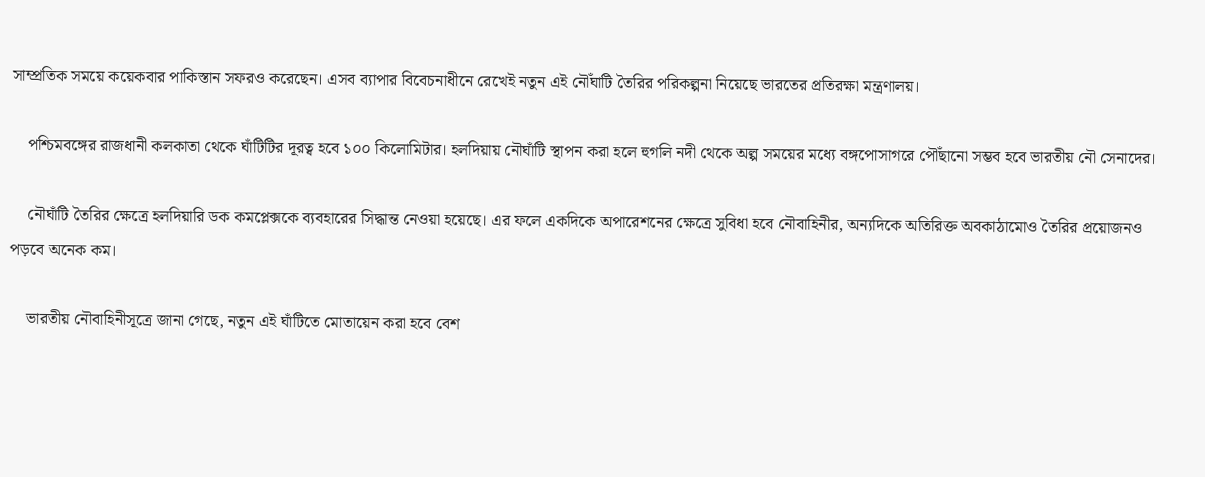সাম্প্রতিক সময়ে কয়েকবার পাকিস্তান সফরও করেছেন। এসব ব্যাপার বিবেচনাধীনে রেখেই নতুন এই নৌঁঘাটি তৈরির পরিকল্পনা নিয়েছে ভারতের প্রতিরক্ষা মন্ত্রণালয়।

    পশ্চিমবঙ্গের রাজধানী কলকাতা থেকে ঘাঁটিটির দূরত্ব হবে ১০০ কিলোমিটার। হলদিয়ায় নৌঘাঁটি স্থাপন করা হলে হুগলি নদী থেকে অল্প সময়ের মধ্যে বঙ্গপোসাগরে পৌঁছানো সম্ভব হবে ভারতীয় নৌ সেনাদের।

    নৌঘাঁটি তৈরির ক্ষেত্রে হলদিয়ারি ডক কমপ্লেক্সকে ব্যবহারের সিদ্ধান্ত নেওয়া হয়েছে। এর ফলে একদিকে অপারেশনের ক্ষেত্রে সুবিধা হবে নৌবাহিনীর, অন্যদিকে অতিরিক্ত অবকাঠামোও তৈরির প্রয়োজনও পড়বে অনেক কম।

    ভারতীয় নৌবাহিনীসূত্রে জানা গেছে, নতুন এই ঘাঁটিতে মোতায়েন করা হবে বেশ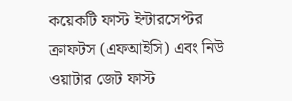কয়েকটি ফাস্ট ইন্টারসেপ্টর ক্রাফটস (এফআইসি) এবং নিউ ওয়াটার জেট ফাস্ট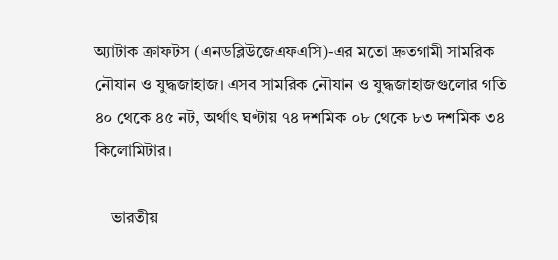অ্যাটাক ক্রাফটস (এনডব্লিউজেএফএসি)-এর মতো দ্রুতগামী সামরিক নৌযান ও যুদ্ধজাহাজ। এসব সামরিক নৌযান ও যুদ্ধজাহাজগুলোর গতি ৪০ থেকে ৪৫ নট, অর্থাৎ ঘণ্টায় ৭৪ দশমিক ০৮ থেকে ৮৩ দশমিক ৩৪ কিলোমিটার।

    ভারতীয়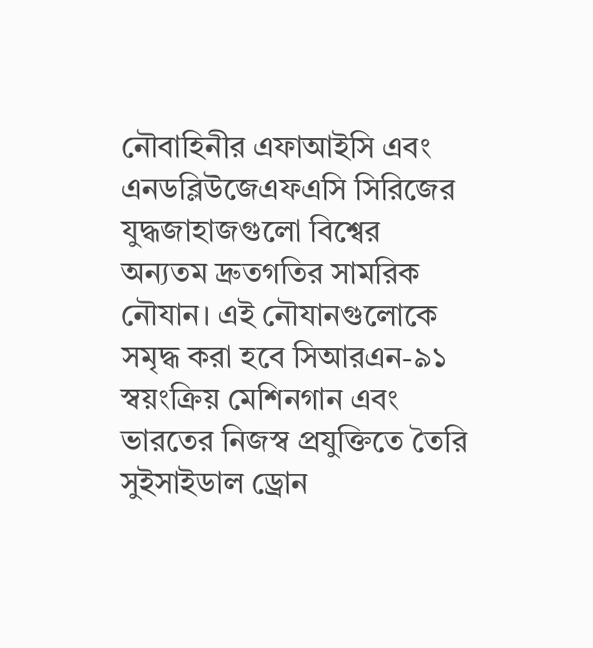নৌবাহিনীর এফাআইসি এবং এনডব্লিউজেএফএসি সিরিজের যুদ্ধজাহাজগুলো বিশ্বের অন্যতম দ্রুতগতির সামরিক নৌযান। এই নৌযানগুলোকে সমৃদ্ধ করা হবে সিআরএন-৯১ স্বয়ংক্রিয় মেশিনগান এবং ভারতের নিজস্ব প্রযুক্তিতে তৈরি সুইসাইডাল ড্রোন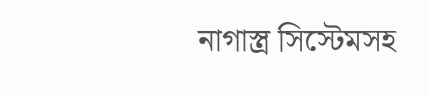নাগাস্ত্র সিস্টেমসহ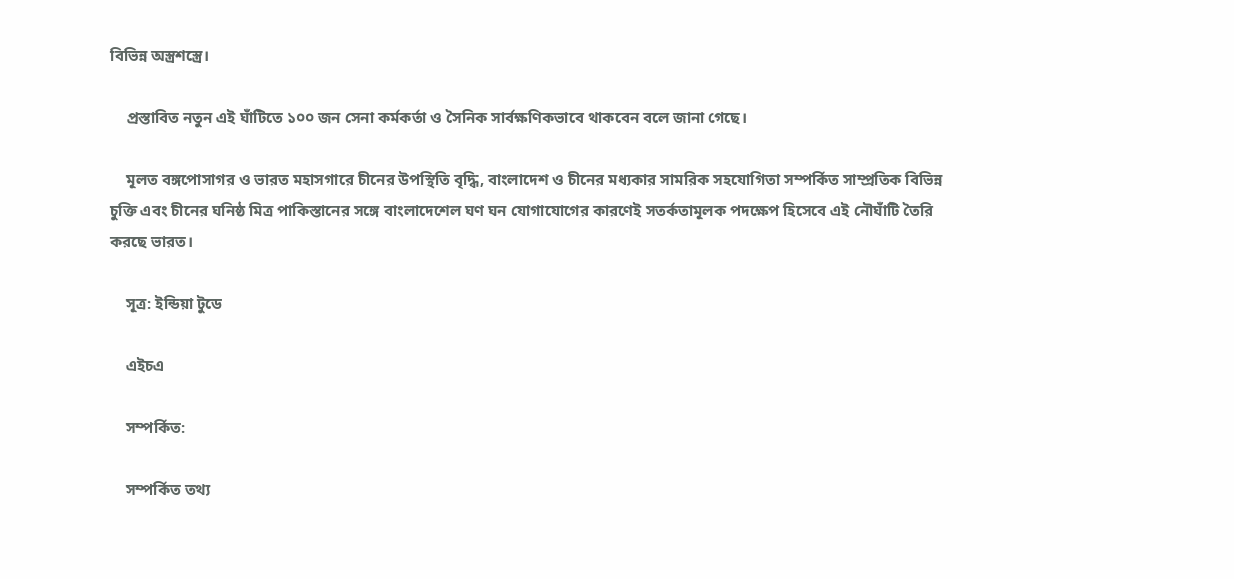বিভিন্ন অস্ত্রশস্ত্রে।

    প্রস্তাবিত নতুন এই ঘাঁটিতে ১০০ জন সেনা কর্মকর্তা ও সৈনিক সার্বক্ষণিকভাবে থাকবেন বলে জানা গেছে।

    মূলত বঙ্গপোসাগর ও ভারত মহাসগারে চীনের উপস্থিতি বৃদ্ধি, বাংলাদেশ ও চীনের মধ্যকার সামরিক সহযোগিতা সম্পর্কিত সাম্প্রতিক বিভিন্ন চুক্তি এবং চীনের ঘনিষ্ঠ মিত্র পাকিস্তানের সঙ্গে বাংলাদেশেল ঘণ ঘন যোগাযোগের কারণেই সতর্কতামূলক পদক্ষেপ হিসেবে এই নৌঘাঁটি তৈরি করছে ভারত।

    সূত্র: ইন্ডিয়া টুডে

    এইচএ

    সম্পর্কিত:

    সম্পর্কিত তথ্য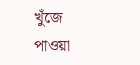খুঁজে পাওয়া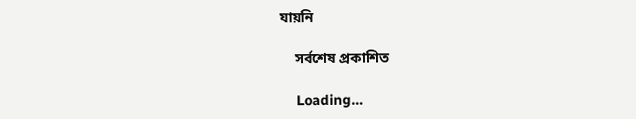যায়নি

    সর্বশেষ প্রকাশিত

    Loading…